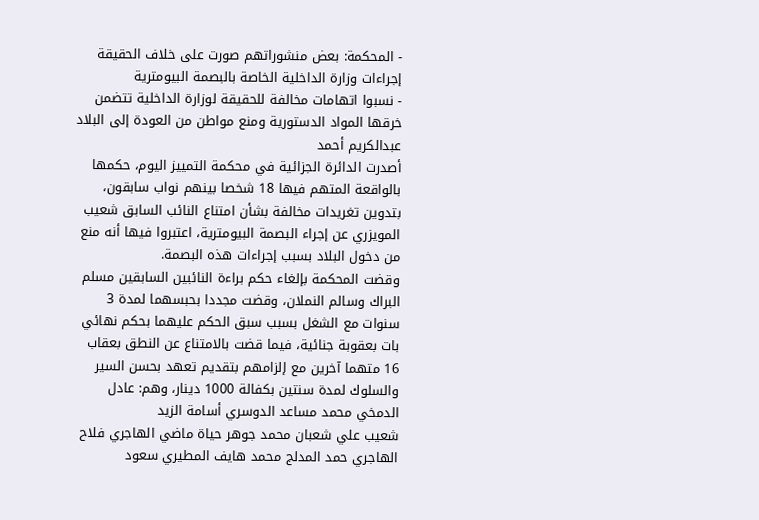- المحكمة: بعض منشوراتهم صورت على خلاف الحقيقة إجراءات وزارة الداخلية الخاصة بالبصمة البيومترية
- نسبوا اتهامات مخالفة للحقيقة لوزارة الداخلية تتضمن خرقها المواد الدستورية ومنع مواطن من العودة إلى البلاد
عبدالكريم أحمد
أصدرت الدائرة الجزائية في محكمة التمييز اليوم، حكمها بالواقعة المتهم فيها 18 شخصا بينهم نواب سابقون، بتدوين تغريدات مخالفة بشأن امتناع النائب السابق شعيب المويزري عن إجراء البصمة البيومترية، اعتبروا فيها أنه منع من دخول البلاد بسبب إجراءات هذه البصمة.
وقضت المحكمة بإلغاء حكم براءة النائبين السابقين مسلم البراك وسالم النملان، وقضت مجددا بحبسهما لمدة 3 سنوات مع الشغل بسبب سبق الحكم عليهما بحكم نهائي بات بعقوبة جنائية، فيما قضت بالامتناع عن النطق بعقاب 16 متهما آخرين مع إلزامهم بتقديم تعهد بحسن السير والسلوك لمدة سنتين بكفالة 1000 دينار، وهم: عادل الدمخي محمد مساعد الدوسري أسامة الزيد
شعيب علي شعبان محمد جوهر حياة ماضي الهاجري فلاح الهاجري حمد المدلج محمد هايف المطيري سعود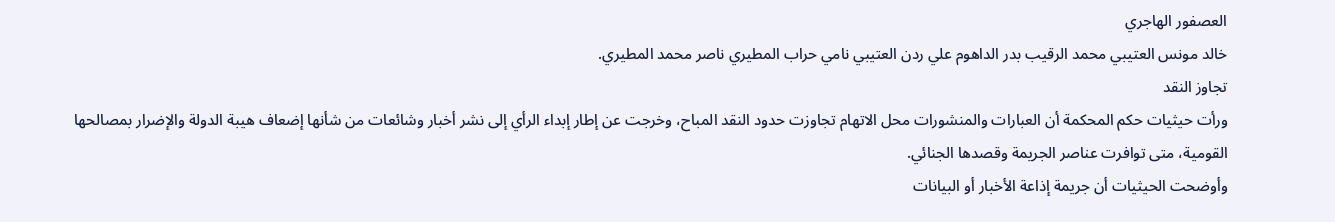العصفور الهاجري
خالد مونس العتيبي محمد الرقيب بدر الداهوم علي ردن العتيبي نامي حراب المطيري ناصر محمد المطيري.
تجاوز النقد
ورأت حيثيات حكم المحكمة أن العبارات والمنشورات محل الاتهام تجاوزت حدود النقد المباح، وخرجت عن إطار إبداء الرأي إلى نشر أخبار وشائعات من شأنها إضعاف هيبة الدولة والإضرار بمصالحها القومية، متى توافرت عناصر الجريمة وقصدها الجنائي.
وأوضحت الحيثيات أن جريمة إذاعة الأخبار أو البيانات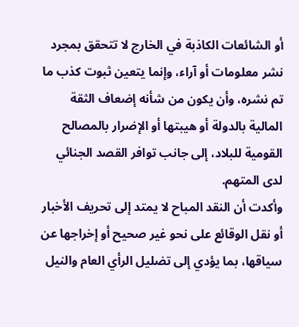أو الشائعات الكاذبة في الخارج لا تتحقق بمجرد نشر معلومات أو آراء، وإنما يتعين ثبوت كذب ما تم نشره، وأن يكون من شأنه إضعاف الثقة المالية بالدولة أو هيبتها أو الإضرار بالمصالح القومية للبلاد، إلى جانب توافر القصد الجنائي لدى المتهم.
وأكدت أن النقد المباح لا يمتد إلى تحريف الأخبار أو نقل الوقائع على نحو غير صحيح أو إخراجها عن سياقها، بما يؤدي إلى تضليل الرأي العام والنيل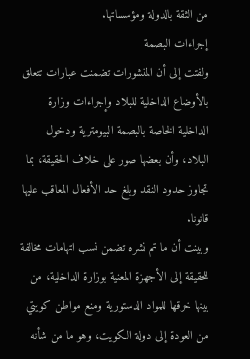من الثقة بالدولة ومؤسساتها.
إجراءات البصمة
ولفتت إلى أن المنشورات تضمنت عبارات تتعلق بالأوضاع الداخلية للبلاد وإجراءات وزارة الداخلية الخاصة بالبصمة البيومترية ودخول البلاد، وأن بعضها صور على خلاف الحقيقة، بما تجاوز حدود النقد وبلغ حد الأفعال المعاقب عليها قانونا.
وبينت أن ما تم نشره تضمن نسب اتهامات مخالفة للحقيقة إلى الأجهزة المعنية بوزارة الداخلية، من بينها خرقها للمواد الدستورية ومنع مواطن كويتي من العودة إلى دولة الكويت، وهو ما من شأنه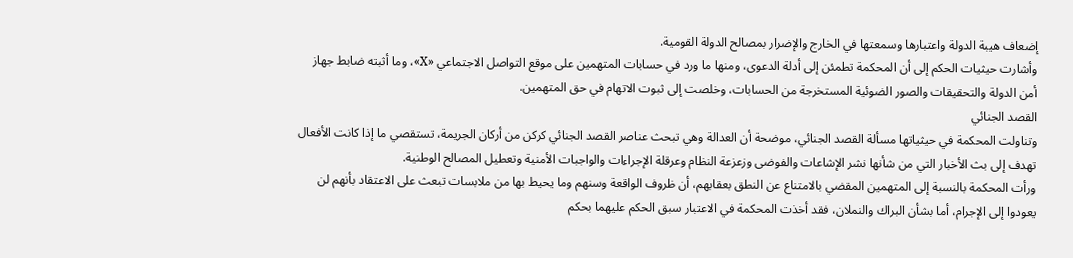إضعاف هيبة الدولة واعتبارها وسمعتها في الخارج والإضرار بمصالح الدولة القومية.
وأشارت حيثيات الحكم إلى أن المحكمة تطمئن إلى أدلة الدعوى، ومنها ما ورد في حسابات المتهمين على موقع التواصل الاجتماعي «X»، وما أثبته ضابط جهاز أمن الدولة والتحقيقات والصور الضوئية المستخرجة من الحسابات، وخلصت إلى ثبوت الاتهام في حق المتهمين.
القصد الجنائي
وتناولت المحكمة في حيثياتها مسألة القصد الجنائي، موضحة أن العدالة وهي تبحث عناصر القصد الجنائي كركن من أركان الجريمة، تستقصي ما إذا كانت الأفعال تهدف إلى بث الأخبار التي من شأنها نشر الإشاعات والفوضى وزعزعة النظام وعرقلة الإجراءات والواجبات الأمنية وتعطيل المصالح الوطنية.
ورأت المحكمة بالنسبة إلى المتهمين المقضي بالامتناع عن النطق بعقابهم، أن ظروف الواقعة وسنهم وما يحيط بها من ملابسات تبعث على الاعتقاد بأنهم لن يعودوا إلى الإجرام، أما بشأن البراك والنملان، فقد أخذت المحكمة في الاعتبار سبق الحكم عليهما بحكم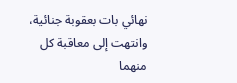نهائي بات بعقوبة جنائية، وانتهت إلى معاقبة كل منهما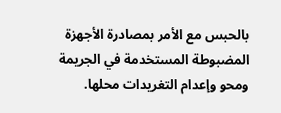بالحبس مع الأمر بمصادرة الأجهزة المضبوطة المستخدمة في الجريمة ومحو وإعدام التغريدات محلها.